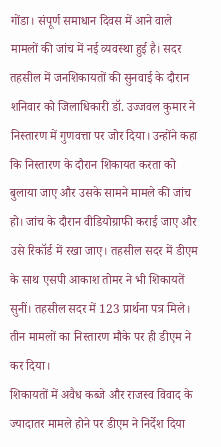गोंडा। संपूर्ण समाधान दिवस में आने वाले मामलों की जांच में नई व्यवस्था हुई है। सदर तहसील में जनशिकायतों की सुनवाई के दौरान शनिवार को जिलाधिकारी डॉ. उज्जवल कुमार ने निस्तारण में गुणवत्ता पर जोर दिया। उन्होंने कहा कि निस्तारण के दौरान शिकायत करता को बुलाया जाए और उसके सामने मामले की जांच हो। जांच के दौरान वीडियोग्राफी कराई जाए और उसे रिकॉर्ड में रखा जाए। तहसील सदर में डीएम के साथ एसपी आकाश तोमर ने भी शिकायतें सुनीं। तहसील सदर में 123 प्रार्थना पत्र मिले। तीन मामलों का निस्तारण मौके पर ही डीएम ने कर दिया।
शिकायतों में अवैध कब्जे और राजस्व विवाद के ज्यादातर मामले होने पर डीएम ने निर्देश दिया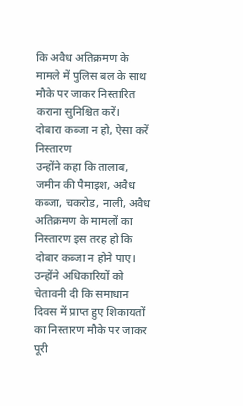कि अवैध अतिक्रमण के मामले में पुलिस बल के साथ मौके पर जाकर निस्तारित कराना सुनिश्चित करें।
दोबारा कब्जा न हो, ऐसा करें निस्तारण
उन्होंने कहा कि तालाब, जमीन की पैमाइश, अवैध कब्जा, चकरोड, नाली, अवैध अतिक्रमण के मामलों का निस्तारण इस तरह हो कि दोबार कब्जा न होने पाए। उन्होंने अधिकारियों को चेतावनी दी कि समाधान दिवस में प्राप्त हुए शिकायतों का निस्तारण मौके पर जाकर पूरी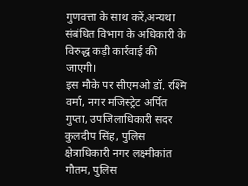गुणवत्ता के साथ करें,अन्यथा संबंधित विभाग के अधिकारी के विरुद्ध कड़ी कार्रवाई की जाएगी।
इस मौके पर सीएमओ डॉ. रश्मि वर्मा, नगर मजिस्ट्रेट अर्पित गुप्ता, उपजिलाधिकारी सदर कुलदीप सिंह, पुलिस क्षेत्राधिकारी नगर लक्ष्मीकांत गौतम, पुलिस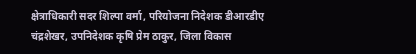क्षेत्राधिकारी सदर शिल्पा वर्मा, परियोजना निदेशक डीआरडीए चंद्रशेखर, उपनिदेशक कृषि प्रेम ठाकुर, जिला विकास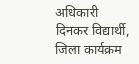अधिकारी दिनकर विद्यार्थी, जिला कार्यक्रम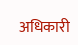अधिकारी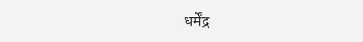धर्मेंद्र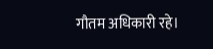गौतम अधिकारी रहे।